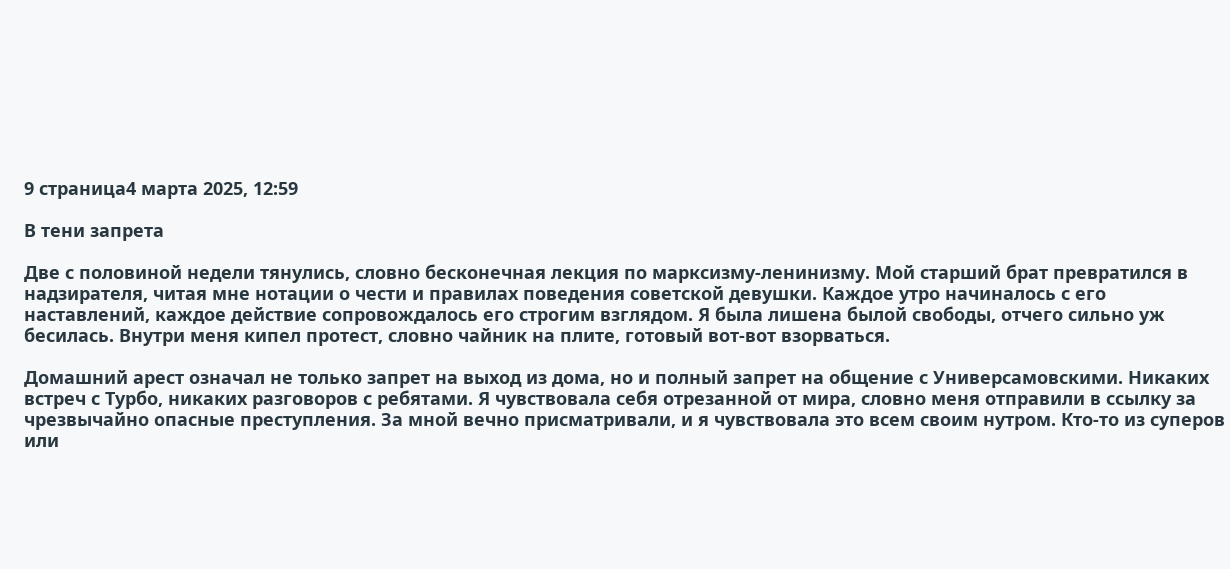9 страница4 марта 2025, 12:59

В тени запрета

Две с половиной недели тянулись, словно бесконечная лекция по марксизму-ленинизму. Мой старший брат превратился в надзирателя, читая мне нотации о чести и правилах поведения советской девушки. Каждое утро начиналось с его наставлений, каждое действие сопровождалось его строгим взглядом. Я была лишена былой свободы, отчего сильно уж бесилась. Внутри меня кипел протест, словно чайник на плите, готовый вот-вот взорваться.

Домашний арест означал не только запрет на выход из дома, но и полный запрет на общение с Универсамовскими. Никаких встреч с Турбо, никаких разговоров с ребятами. Я чувствовала себя отрезанной от мира, словно меня отправили в ссылку за чрезвычайно опасные преступления. За мной вечно присматривали, и я чувствовала это всем своим нутром. Кто-то из суперов или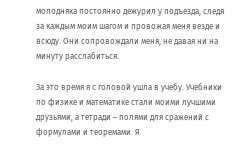молодняка постоянно дежурил у подъезда, следя за каждым моим шагом и провожая меня везде и всюду. Они сопровождали меня, не давая ни на минуту расслабиться.

За это время я с головой ушла в учебу. Учебники по физике и математике стали моими лучшими друзьями, а тетради – полями для сражений с формулами и теоремами. Я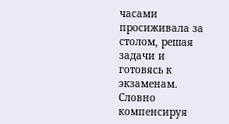часами просиживала за столом, решая задачи и готовясь к экзаменам. Словно компенсируя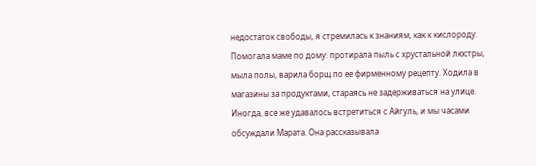недостаток свободы, я стремилась к знаниям, как к кислороду. Помогала маме по дому: протирала пыль с хрустальной люстры, мыла полы, варила борщ по ее фирменному рецепту. Ходила в магазины за продуктами, стараясь не задерживаться на улице. Иногда, все же удавалось встретиться с Айгуль, и мы часами обсуждали Марата. Она рассказывала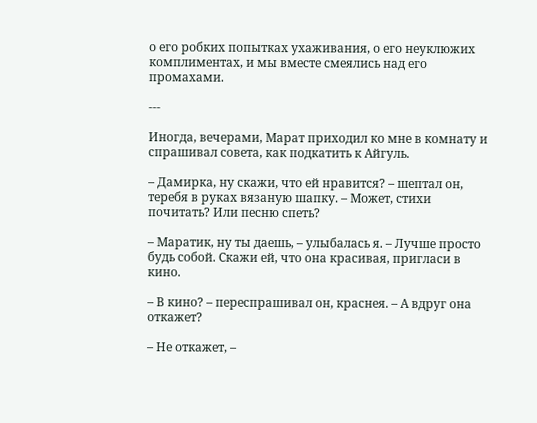о его робких попытках ухаживания, о его неуклюжих комплиментах, и мы вместе смеялись над его промахами.

---

Иногда, вечерами, Марат приходил ко мне в комнату и спрашивал совета, как подкатить к Айгуль.

– Дамирка, ну скажи, что ей нравится? – шептал он, теребя в руках вязаную шапку. – Может, стихи почитать? Или песню спеть?

– Маратик, ну ты даешь, – улыбалась я. – Лучше просто будь собой. Скажи ей, что она красивая, пригласи в кино.

– В кино? – переспрашивал он, краснея. – А вдруг она откажет?

– Не откажет, –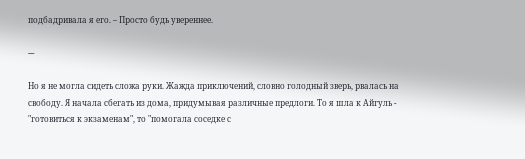подбадривала я его. – Просто будь увереннее.

---

Но я не могла сидеть сложа руки. Жажда приключений, словно голодный зверь, рвалась на свободу. Я начала сбегать из дома, придумывая различные предлоги. То я шла к Айгуль - "готовиться к экзаменам", то "помогала соседке с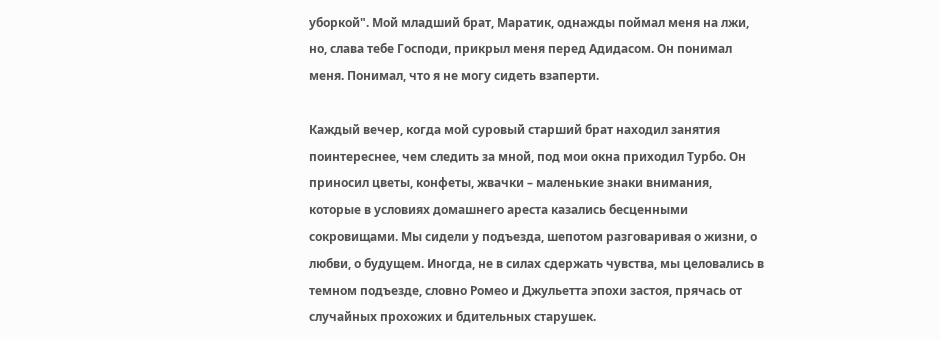уборкой". Мой младший брат, Маратик, однажды поймал меня на лжи, но, слава тебе Господи, прикрыл меня перед Адидасом. Он понимал меня. Понимал, что я не могу сидеть взаперти.

Каждый вечер, когда мой суровый старший брат находил занятия поинтереснее, чем следить за мной, под мои окна приходил Турбо. Он приносил цветы, конфеты, жвачки – маленькие знаки внимания, которые в условиях домашнего ареста казались бесценными сокровищами. Мы сидели у подъезда, шепотом разговаривая о жизни, о любви, о будущем. Иногда, не в силах сдержать чувства, мы целовались в темном подъезде, словно Ромео и Джульетта эпохи застоя, прячась от случайных прохожих и бдительных старушек.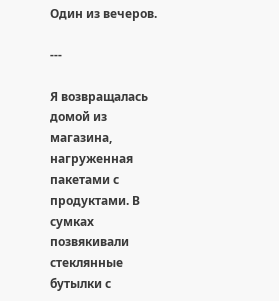Один из вечеров.

---

Я возвращалась домой из магазина, нагруженная пакетами с продуктами. В сумках позвякивали стеклянные бутылки с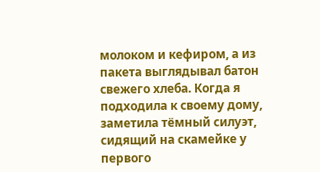молоком и кефиром, а из пакета выглядывал батон свежего хлеба. Когда я подходила к своему дому, заметила тёмный силуэт, сидящий на скамейке у первого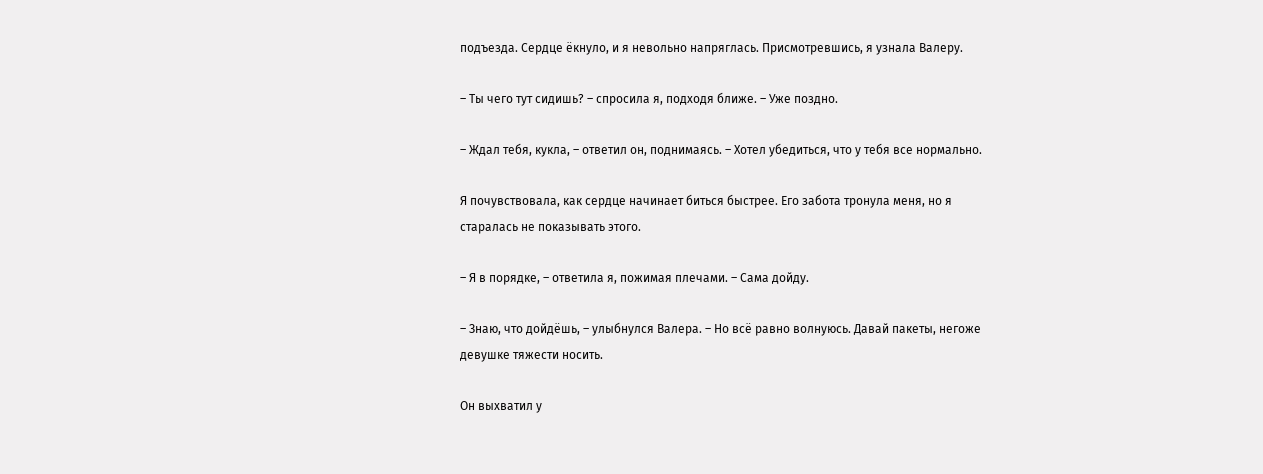подъезда. Сердце ёкнуло, и я невольно напряглась. Присмотревшись, я узнала Валеру.

– Ты чего тут сидишь? – спросила я, подходя ближе. – Уже поздно.

– Ждал тебя, кукла, – ответил он, поднимаясь. – Хотел убедиться, что у тебя все нормально.

Я почувствовала, как сердце начинает биться быстрее. Его забота тронула меня, но я старалась не показывать этого.

– Я в порядке, – ответила я, пожимая плечами. – Сама дойду.

– Знаю, что дойдёшь, – улыбнулся Валера. – Но всё равно волнуюсь. Давай пакеты, негоже девушке тяжести носить.

Он выхватил у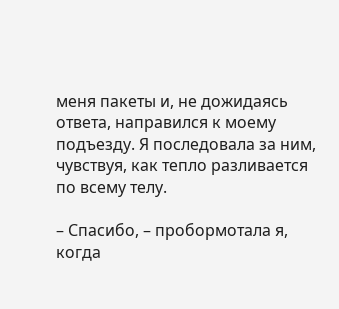меня пакеты и, не дожидаясь ответа, направился к моему подъезду. Я последовала за ним, чувствуя, как тепло разливается по всему телу.

– Спасибо, – пробормотала я, когда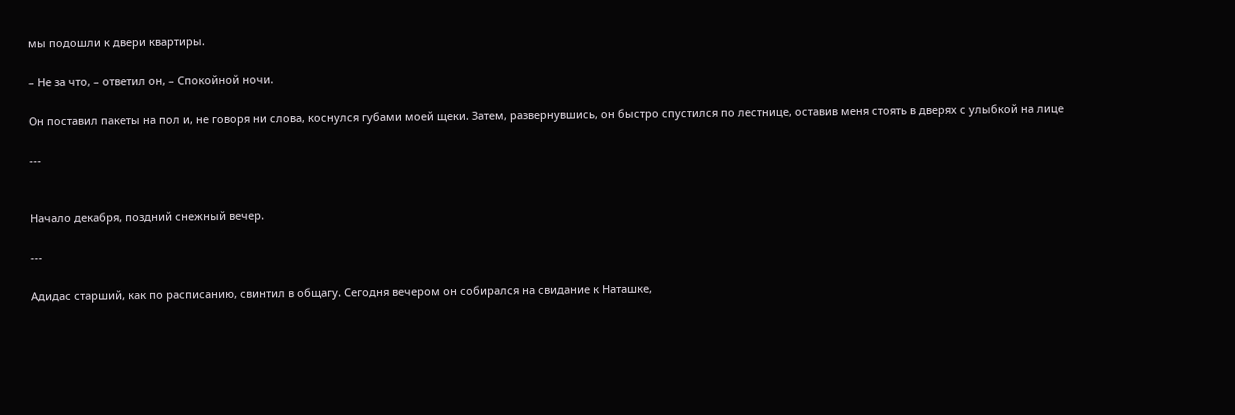мы подошли к двери квартиры.

– Не за что, – ответил он, – Спокойной ночи.

Он поставил пакеты на пол и, не говоря ни слова, коснулся губами моей щеки. Затем, развернувшись, он быстро спустился по лестнице, оставив меня стоять в дверях с улыбкой на лице

---


Начало декабря, поздний снежный вечер.

---

Адидас старший, как по расписанию, свинтил в общагу. Сегодня вечером он собирался на свидание к Наташке,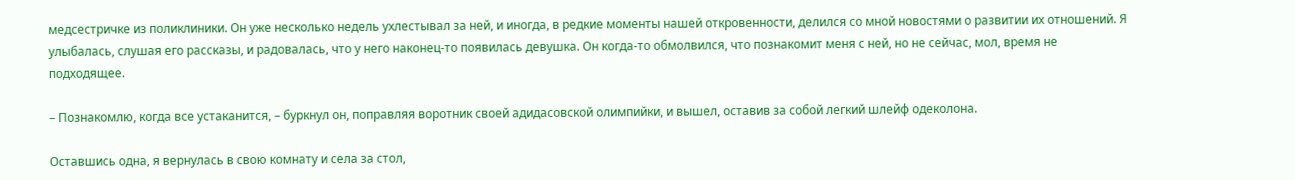медсестричке из поликлиники. Он уже несколько недель ухлестывал за ней, и иногда, в редкие моменты нашей откровенности, делился со мной новостями о развитии их отношений. Я улыбалась, слушая его рассказы, и радовалась, что у него наконец-то появилась девушка. Он когда-то обмолвился, что познакомит меня с ней, но не сейчас, мол, время не подходящее.

– Познакомлю, когда все устаканится, – буркнул он, поправляя воротник своей адидасовской олимпийки, и вышел, оставив за собой легкий шлейф одеколона.

Оставшись одна, я вернулась в свою комнату и села за стол,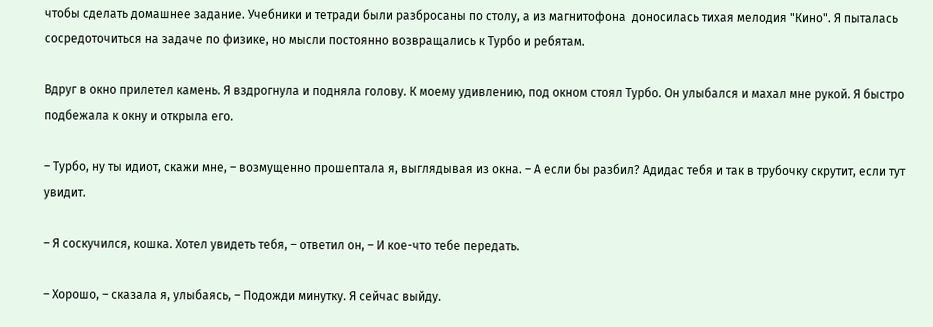чтобы сделать домашнее задание. Учебники и тетради были разбросаны по столу, а из магнитофона  доносилась тихая мелодия "Кино". Я пыталась сосредоточиться на задаче по физике, но мысли постоянно возвращались к Турбо и ребятам.

Вдруг в окно прилетел камень. Я вздрогнула и подняла голову. К моему удивлению, под окном стоял Турбо. Он улыбался и махал мне рукой. Я быстро подбежала к окну и открыла его.

– Турбо, ну ты идиот, скажи мне, – возмущенно прошептала я, выглядывая из окна. – А если бы разбил? Адидас тебя и так в трубочку скрутит, если тут увидит.

– Я соскучился, кошка. Хотел увидеть тебя, – ответил он, – И кое-что тебе передать.

– Хорошо, – сказала я, улыбаясь, – Подожди минутку. Я сейчас выйду.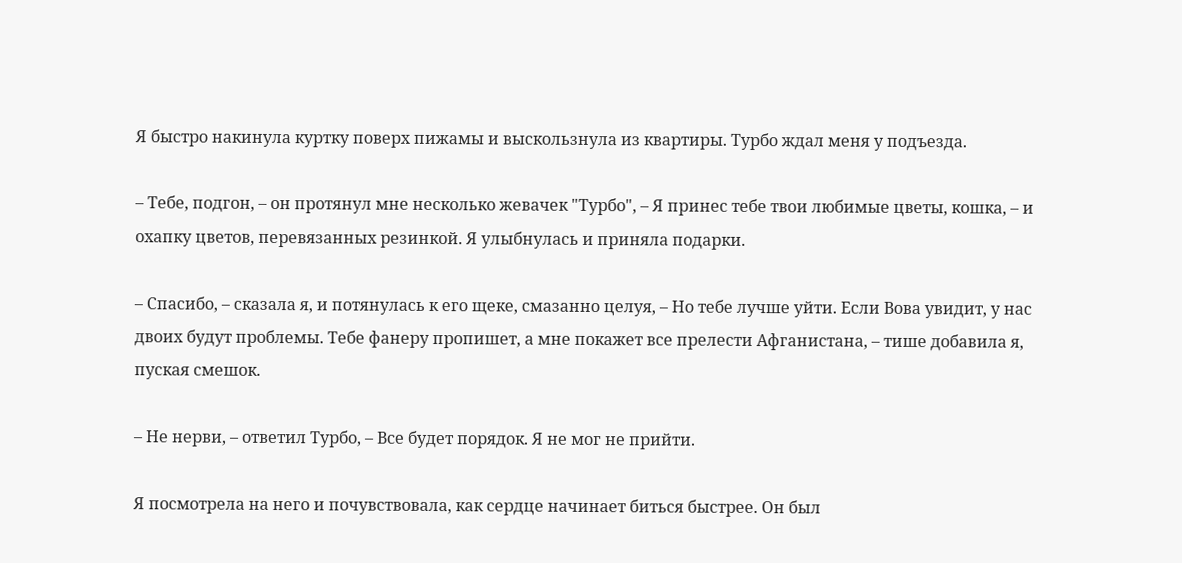Я быстро накинула куртку поверх пижамы и выскользнула из квартиры. Турбо ждал меня у подъезда.

– Тебе, подгон, – он протянул мне несколько жевачек "Турбо", – Я принес тебе твои любимые цветы, кошка, – и охапку цветов, перевязанных резинкой. Я улыбнулась и приняла подарки.

– Спасибо, – сказала я, и потянулась к его щеке, смазанно целуя, – Но тебе лучше уйти. Если Вова увидит, у нас двоих будут проблемы. Тебе фанеру пропишет, а мне покажет все прелести Афганистана, – тише добавила я, пуская смешок.

– Не нерви, – ответил Турбо, – Все будет порядок. Я не мог не прийти.

Я посмотрела на него и почувствовала, как сердце начинает биться быстрее. Он был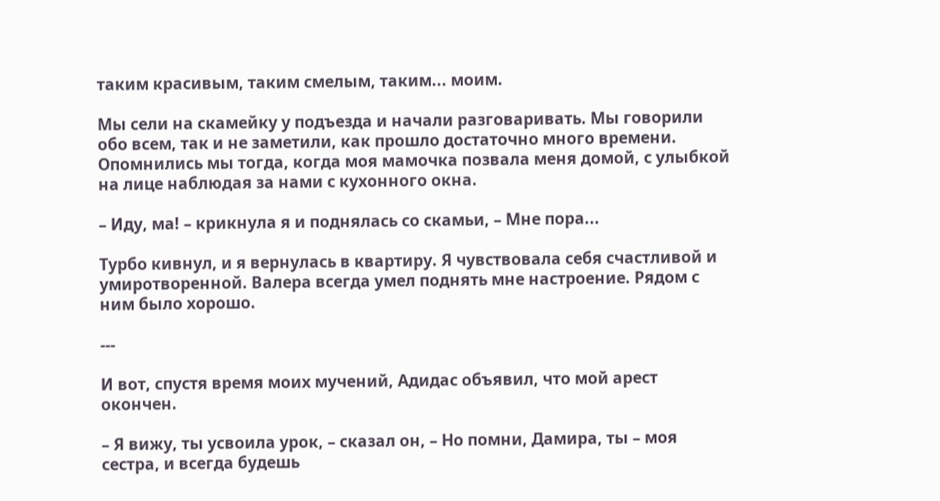таким красивым, таким смелым, таким... моим.

Мы сели на скамейку у подъезда и начали разговаривать. Мы говорили обо всем, так и не заметили, как прошло достаточно много времени. Опомнились мы тогда, когда моя мамочка позвала меня домой, с улыбкой на лице наблюдая за нами с кухонного окна.

– Иду, ма! – крикнула я и поднялась со скамьи, – Мне пора...

Турбо кивнул, и я вернулась в квартиру. Я чувствовала себя счастливой и умиротворенной. Валера всегда умел поднять мне настроение. Рядом с ним было хорошо.

---

И вот, спустя время моих мучений, Адидас объявил, что мой арест окончен.

– Я вижу, ты усвоила урок, – сказал он, – Но помни, Дамира, ты – моя сестра, и всегда будешь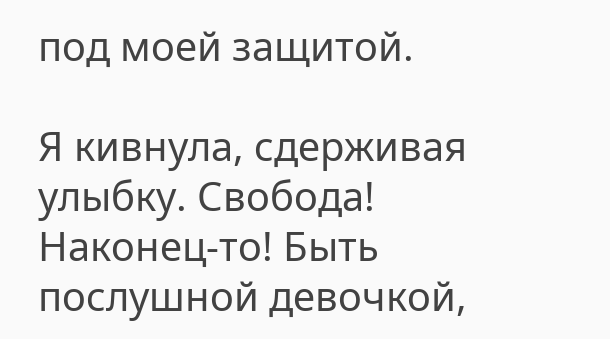под моей защитой.

Я кивнула, сдерживая улыбку. Свобода! Наконец-то! Быть послушной девочкой,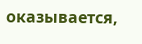оказывается,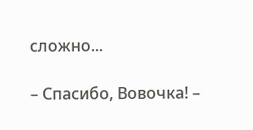сложно...

– Спасибо, Вовочка! –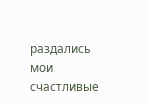раздались мои счастливые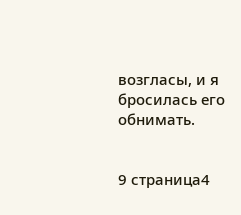возгласы, и я бросилась его обнимать.


9 страница4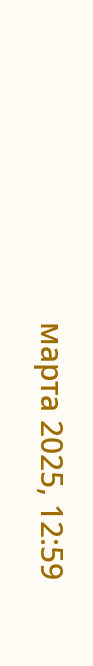марта 2025, 12:59